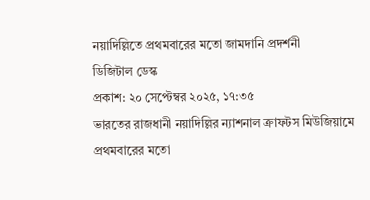নয়াদিল্লিতে প্রথমবারের মতো জামদানি প্রদর্শনী
ডিজিটাল ডেস্ক
প্রকাশ: ২০ সেপ্টেম্বর ২০২৫, ১৭:৩৫
ভারতের রাজধানী নয়াদিল্লির ন্যাশনাল ক্রাফটস মিউজিয়ামে প্রথমবারের মতো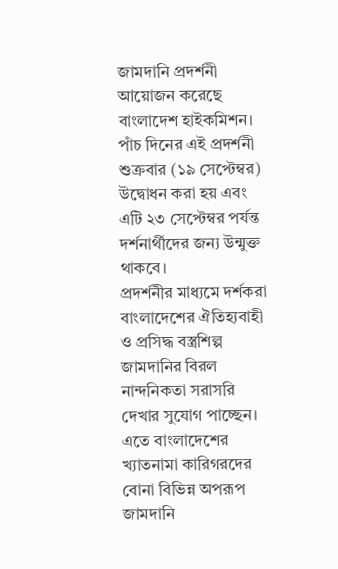জামদানি প্রদর্শনী আয়োজন করেছে বাংলাদেশ হাইকমিশন। পাঁচ দিনের এই প্রদর্শনী শুক্রবার (১৯ সেপ্টেম্বর) উদ্বোধন করা হয় এবং এটি ২৩ সেপ্টেম্বর পর্যন্ত দর্শনার্থীদের জন্য উন্মুক্ত থাকবে।
প্রদর্শনীর মাধ্যমে দর্শকরা বাংলাদেশের ঐতিহ্যবাহী ও প্রসিদ্ধ বস্ত্রশিল্প জামদানির বিরল নান্দনিকতা সরাসরি দেখার সুযোগ পাচ্ছেন। এতে বাংলাদেশের খ্যাতনামা কারিগরদের বোনা বিভিন্ন অপরূপ জামদানি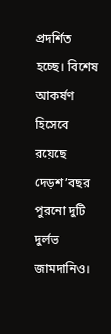প্রদর্শিত হচ্ছে। বিশেষ আকর্ষণ হিসেবে রয়েছে দেড়শ’বছর পুরনো দুটি দুর্লভ জামদানিও।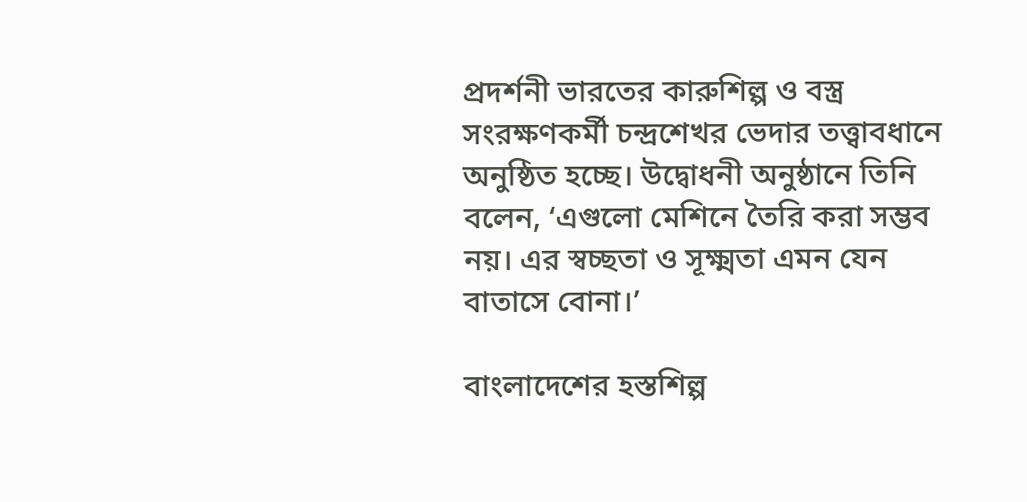প্রদর্শনী ভারতের কারুশিল্প ও বস্ত্র সংরক্ষণকর্মী চন্দ্রশেখর ভেদার তত্ত্বাবধানে অনুষ্ঠিত হচ্ছে। উদ্বোধনী অনুষ্ঠানে তিনি বলেন, ‘এগুলো মেশিনে তৈরি করা সম্ভব নয়। এর স্বচ্ছতা ও সূক্ষ্মতা এমন যেন বাতাসে বোনা।’

বাংলাদেশের হস্তশিল্প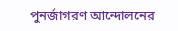পুনর্জাগরণ আন্দোলনের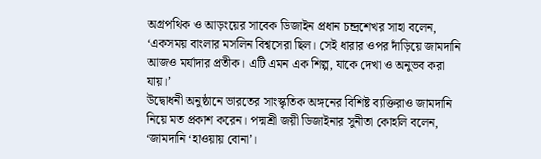অগ্রপথিক ও আড়ংয়ের সাবেক ডিজাইন প্রধান চন্দ্রশেখর সাহা বলেন, ‘একসময় বাংলার মসলিন বিশ্বসেরা ছিল। সেই ধারার ওপর দাঁড়িয়ে জামদানি আজও মর্যাদার প্রতীক। এটি এমন এক শিল্প, যাকে দেখা ও অনুভব করা যায়।’
উদ্বোধনী অনুষ্ঠানে ভারতের সাংস্কৃতিক অঙ্গনের বিশিষ্ট ব্যক্তিরাও জামদানি নিয়ে মত প্রকাশ করেন। পদ্মশ্রী জয়ী ডিজাইনার সুনীতা কোহলি বলেন, ‘জামদানি ‘হাওয়ায় বোনা’।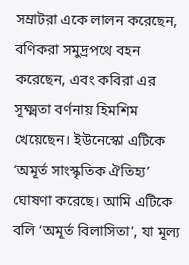সম্রাটরা একে লালন করেছেন, বণিকরা সমুদ্রপথে বহন করেছেন, এবং কবিরা এর সূক্ষ্মতা বর্ণনায় হিমশিম খেয়েছেন। ইউনেস্কো এটিকে ‘অমূর্ত সাংস্কৃতিক ঐতিহ্য’ ঘোষণা করেছে। আমি এটিকে বলি ‘অমূর্ত বিলাসিতা’, যা মূল্য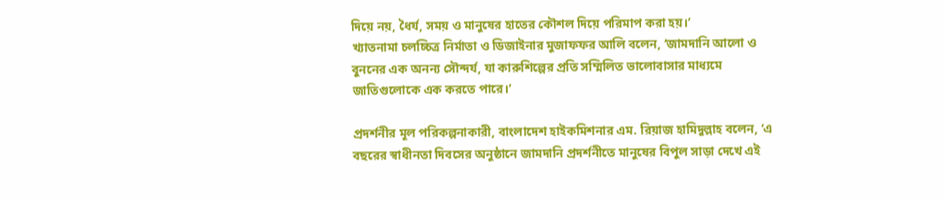দিয়ে নয়, ধৈর্য, সময় ও মানুষের হাতের কৌশল দিয়ে পরিমাপ করা হয়।’
খ্যাতনামা চলচ্চিত্র নির্মাতা ও ডিজাইনার মুজাফফর আলি বলেন, ‘জামদানি আলো ও বুননের এক অনন্য সৌন্দর্য, যা কারুশিল্পের প্রতি সম্মিলিত ভালোবাসার মাধ্যমে জাতিগুলোকে এক করতে পারে।’

প্রদর্শনীর মূল পরিকল্পনাকারী, বাংলাদেশ হাইকমিশনার এম. রিয়াজ হামিদুল্লাহ বলেন, ‘এ বছরের স্বাধীনতা দিবসের অনুষ্ঠানে জামদানি প্রদর্শনীতে মানুষের বিপুল সাড়া দেখে এই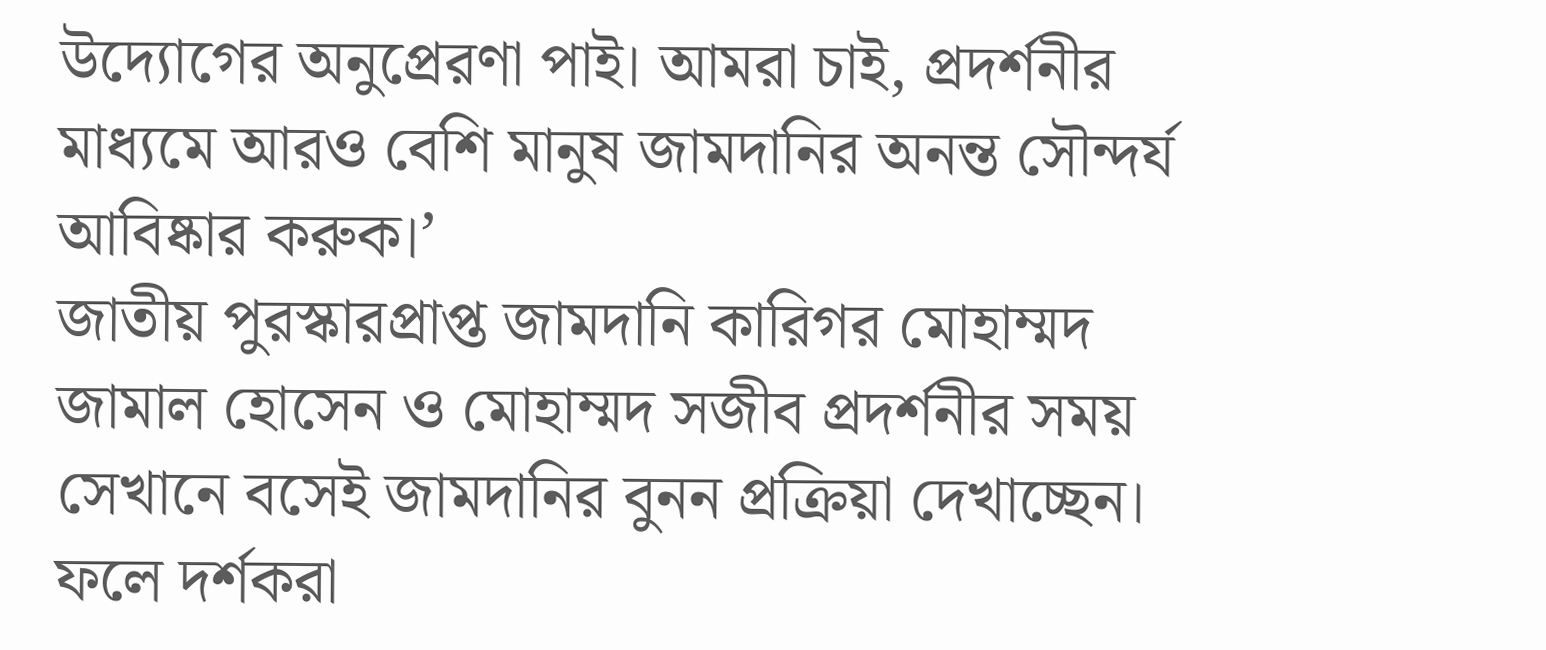উদ্যোগের অনুপ্রেরণা পাই। আমরা চাই, প্রদর্শনীর মাধ্যমে আরও বেশি মানুষ জামদানির অনন্ত সৌন্দর্য আবিষ্কার করুক।’
জাতীয় পুরস্কারপ্রাপ্ত জামদানি কারিগর মোহাম্মদ জামাল হোসেন ও মোহাম্মদ সজীব প্রদর্শনীর সময় সেখানে বসেই জামদানির বুনন প্রক্রিয়া দেখাচ্ছেন। ফলে দর্শকরা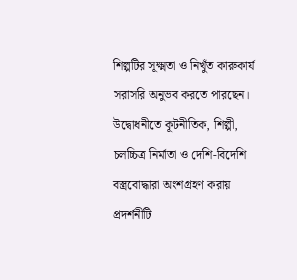শিল্পটির সূক্ষ্মতা ও নিখুঁত কারুকার্য সরাসরি অনুভব করতে পারছেন।
উদ্বোধনীতে কূটনীতিক, শিল্পী, চলচ্চিত্র নির্মাতা ও দেশি-বিদেশি বস্ত্রবোদ্ধারা অংশগ্রহণ করায় প্রদর্শনীটি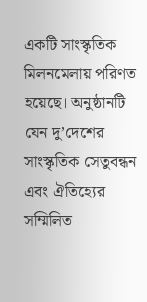একটি সাংস্কৃতিক মিলনমেলায় পরিণত হয়েছে। অনুষ্ঠানটি যেন দু’দেশের সাংস্কৃতিক সেতুবন্ধন এবং ঐতিহ্যের সম্মিলিত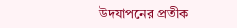উদযাপনের প্রতীক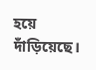হয়ে দাঁড়িয়েছে।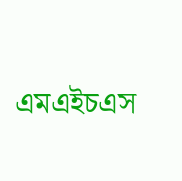এমএইচএস